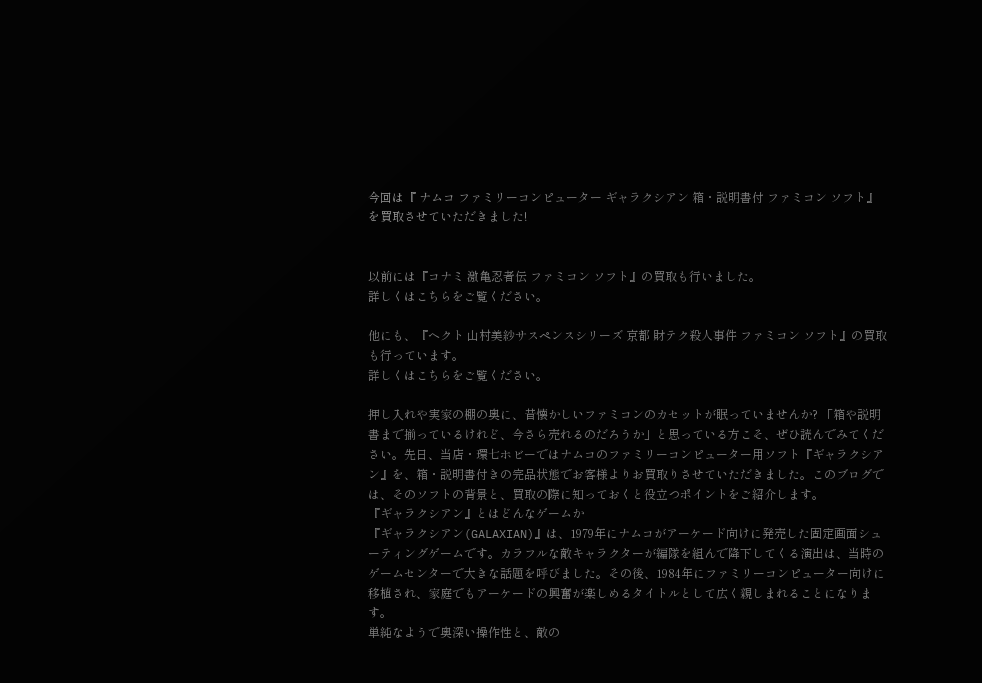今回は『 ナムコ ファミリーコンピューター ギャラクシアン 箱・説明書付 ファミコン ソフト』を買取させていただきました!


以前には『コナミ 激亀忍者伝 ファミコン ソフト』の買取も行いました。
詳しくはこちらをご覧ください。

他にも、『ヘクト 山村美紗サスペンスシリーズ 京都 財テク殺人事件 ファミコン ソフト』の買取も行っています。
詳しくはこちらをご覧ください。

押し入れや実家の棚の奥に、昔懐かしいファミコンのカセットが眠っていませんか? 「箱や説明書まで揃っているけれど、今さら売れるのだろうか」と思っている方こそ、ぜひ読んでみてください。先日、当店・環七ホビーではナムコのファミリーコンピューター用ソフト『ギャラクシアン』を、箱・説明書付きの完品状態でお客様よりお買取りさせていただきました。このブログでは、そのソフトの背景と、買取の際に知っておくと役立つポイントをご紹介します。
『ギャラクシアン』とはどんなゲームか
『ギャラクシアン(GALAXIAN)』は、1979年にナムコがアーケード向けに発売した固定画面シューティングゲームです。カラフルな敵キャラクターが編隊を組んで降下してくる演出は、当時のゲームセンターで大きな話題を呼びました。その後、1984年にファミリーコンピューター向けに移植され、家庭でもアーケードの興奮が楽しめるタイトルとして広く親しまれることになります。
単純なようで奥深い操作性と、敵の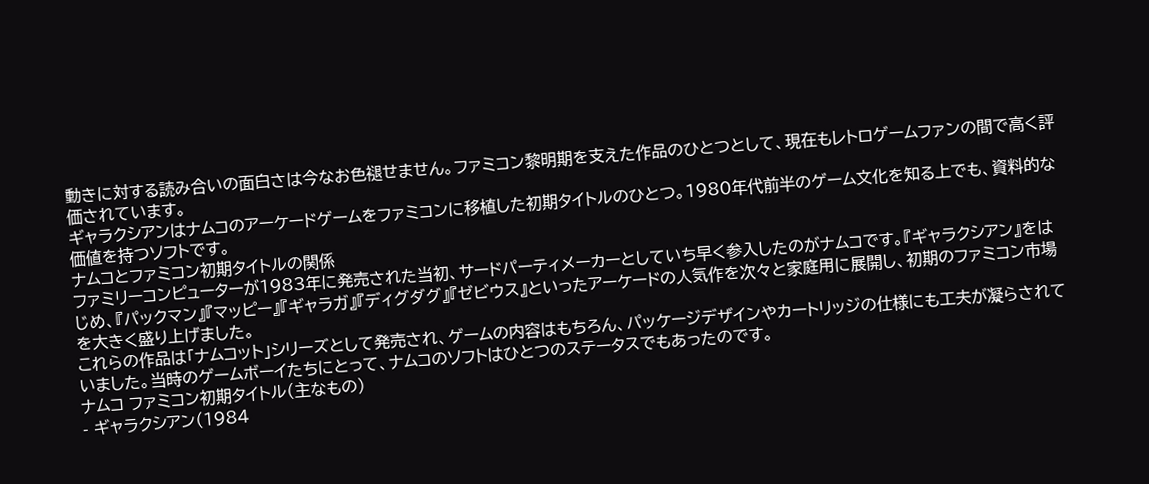動きに対する読み合いの面白さは今なお色褪せません。ファミコン黎明期を支えた作品のひとつとして、現在もレトロゲームファンの間で高く評価されています。
ギャラクシアンはナムコのアーケードゲームをファミコンに移植した初期タイトルのひとつ。1980年代前半のゲーム文化を知る上でも、資料的な価値を持つソフトです。
ナムコとファミコン初期タイトルの関係
ファミリーコンピューターが1983年に発売された当初、サードパーティメーカーとしていち早く参入したのがナムコです。『ギャラクシアン』をはじめ、『パックマン』『マッピー』『ギャラガ』『ディグダグ』『ゼビウス』といったアーケードの人気作を次々と家庭用に展開し、初期のファミコン市場を大きく盛り上げました。
これらの作品は「ナムコット」シリーズとして発売され、ゲームの内容はもちろん、パッケージデザインやカートリッジの仕様にも工夫が凝らされていました。当時のゲームボーイたちにとって、ナムコのソフトはひとつのステータスでもあったのです。
ナムコ ファミコン初期タイトル(主なもの)
- ギャラクシアン(1984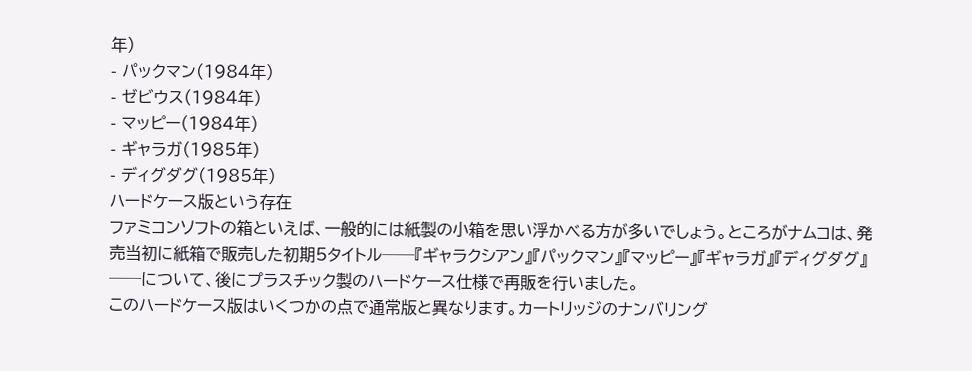年)
- パックマン(1984年)
- ゼビウス(1984年)
- マッピー(1984年)
- ギャラガ(1985年)
- ディグダグ(1985年)
ハードケース版という存在
ファミコンソフトの箱といえば、一般的には紙製の小箱を思い浮かべる方が多いでしょう。ところがナムコは、発売当初に紙箱で販売した初期5タイトル──『ギャラクシアン』『パックマン』『マッピー』『ギャラガ』『ディグダグ』──について、後にプラスチック製のハードケース仕様で再販を行いました。
このハードケース版はいくつかの点で通常版と異なります。カートリッジのナンバリング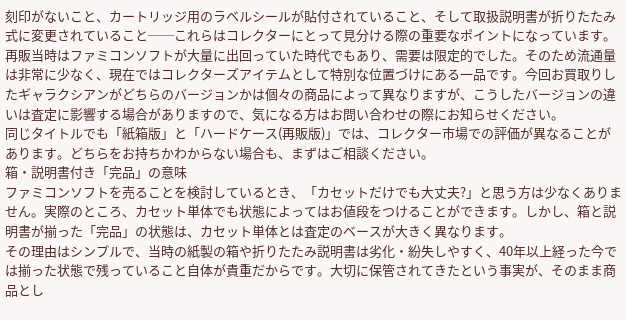刻印がないこと、カートリッジ用のラベルシールが貼付されていること、そして取扱説明書が折りたたみ式に変更されていること──これらはコレクターにとって見分ける際の重要なポイントになっています。
再販当時はファミコンソフトが大量に出回っていた時代でもあり、需要は限定的でした。そのため流通量は非常に少なく、現在ではコレクターズアイテムとして特別な位置づけにある一品です。今回お買取りしたギャラクシアンがどちらのバージョンかは個々の商品によって異なりますが、こうしたバージョンの違いは査定に影響する場合がありますので、気になる方はお問い合わせの際にお知らせください。
同じタイトルでも「紙箱版」と「ハードケース(再販版)」では、コレクター市場での評価が異なることがあります。どちらをお持ちかわからない場合も、まずはご相談ください。
箱・説明書付き「完品」の意味
ファミコンソフトを売ることを検討しているとき、「カセットだけでも大丈夫?」と思う方は少なくありません。実際のところ、カセット単体でも状態によってはお値段をつけることができます。しかし、箱と説明書が揃った「完品」の状態は、カセット単体とは査定のベースが大きく異なります。
その理由はシンプルで、当時の紙製の箱や折りたたみ説明書は劣化・紛失しやすく、40年以上経った今では揃った状態で残っていること自体が貴重だからです。大切に保管されてきたという事実が、そのまま商品とし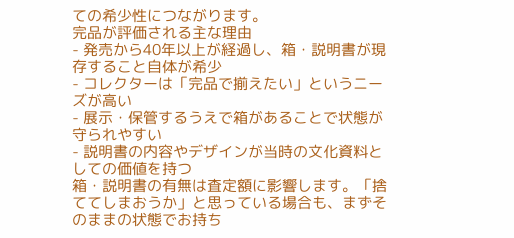ての希少性につながります。
完品が評価される主な理由
- 発売から40年以上が経過し、箱・説明書が現存すること自体が希少
- コレクターは「完品で揃えたい」というニーズが高い
- 展示・保管するうえで箱があることで状態が守られやすい
- 説明書の内容やデザインが当時の文化資料としての価値を持つ
箱・説明書の有無は査定額に影響します。「捨ててしまおうか」と思っている場合も、まずそのままの状態でお持ち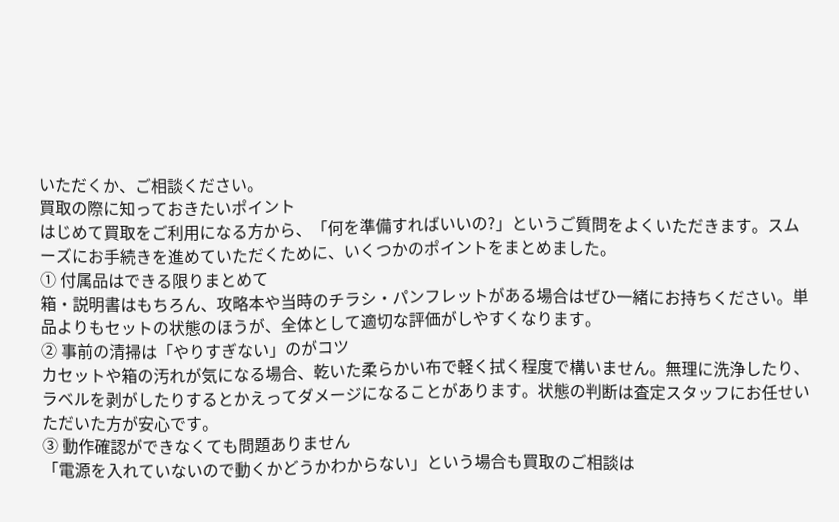いただくか、ご相談ください。
買取の際に知っておきたいポイント
はじめて買取をご利用になる方から、「何を準備すればいいの?」というご質問をよくいただきます。スムーズにお手続きを進めていただくために、いくつかのポイントをまとめました。
① 付属品はできる限りまとめて
箱・説明書はもちろん、攻略本や当時のチラシ・パンフレットがある場合はぜひ一緒にお持ちください。単品よりもセットの状態のほうが、全体として適切な評価がしやすくなります。
② 事前の清掃は「やりすぎない」のがコツ
カセットや箱の汚れが気になる場合、乾いた柔らかい布で軽く拭く程度で構いません。無理に洗浄したり、ラベルを剥がしたりするとかえってダメージになることがあります。状態の判断は査定スタッフにお任せいただいた方が安心です。
③ 動作確認ができなくても問題ありません
「電源を入れていないので動くかどうかわからない」という場合も買取のご相談は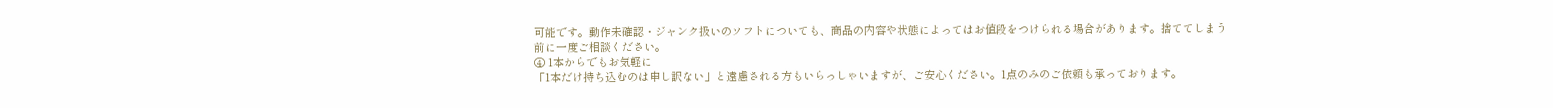可能です。動作未確認・ジャンク扱いのソフトについても、商品の内容や状態によってはお値段をつけられる場合があります。捨ててしまう前に一度ご相談ください。
④ 1本からでもお気軽に
「1本だけ持ち込むのは申し訳ない」と遠慮される方もいらっしゃいますが、ご安心ください。1点のみのご依頼も承っております。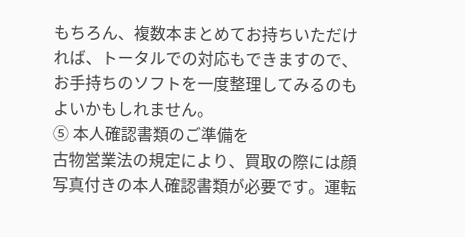もちろん、複数本まとめてお持ちいただければ、トータルでの対応もできますので、お手持ちのソフトを一度整理してみるのもよいかもしれません。
⑤ 本人確認書類のご準備を
古物営業法の規定により、買取の際には顔写真付きの本人確認書類が必要です。運転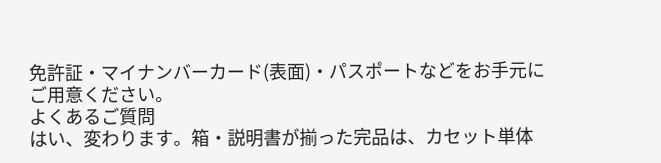免許証・マイナンバーカード(表面)・パスポートなどをお手元にご用意ください。
よくあるご質問
はい、変わります。箱・説明書が揃った完品は、カセット単体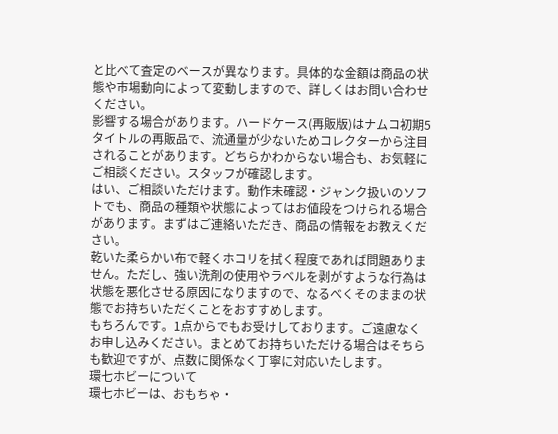と比べて査定のベースが異なります。具体的な金額は商品の状態や市場動向によって変動しますので、詳しくはお問い合わせください。
影響する場合があります。ハードケース(再販版)はナムコ初期5タイトルの再販品で、流通量が少ないためコレクターから注目されることがあります。どちらかわからない場合も、お気軽にご相談ください。スタッフが確認します。
はい、ご相談いただけます。動作未確認・ジャンク扱いのソフトでも、商品の種類や状態によってはお値段をつけられる場合があります。まずはご連絡いただき、商品の情報をお教えください。
乾いた柔らかい布で軽くホコリを拭く程度であれば問題ありません。ただし、強い洗剤の使用やラベルを剥がすような行為は状態を悪化させる原因になりますので、なるべくそのままの状態でお持ちいただくことをおすすめします。
もちろんです。1点からでもお受けしております。ご遠慮なくお申し込みください。まとめてお持ちいただける場合はそちらも歓迎ですが、点数に関係なく丁寧に対応いたします。
環七ホビーについて
環七ホビーは、おもちゃ・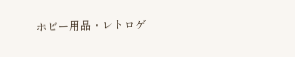ホビー用品・レトロゲ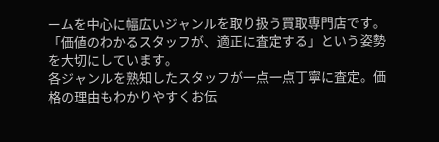ームを中心に幅広いジャンルを取り扱う買取専門店です。「価値のわかるスタッフが、適正に査定する」という姿勢を大切にしています。
各ジャンルを熟知したスタッフが一点一点丁寧に査定。価格の理由もわかりやすくお伝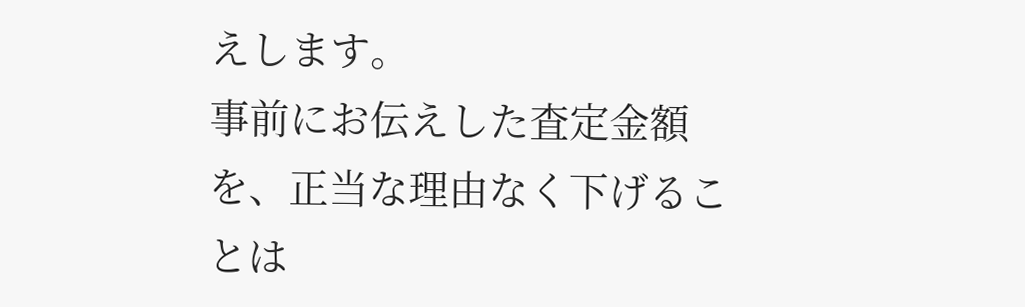えします。
事前にお伝えした査定金額を、正当な理由なく下げることは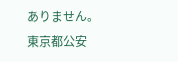ありません。
東京都公安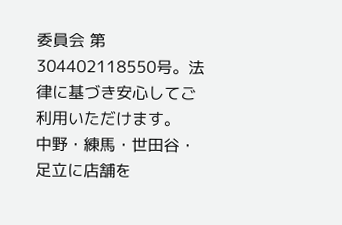委員会 第304402118550号。法律に基づき安心してご利用いただけます。
中野・練馬・世田谷・足立に店舗を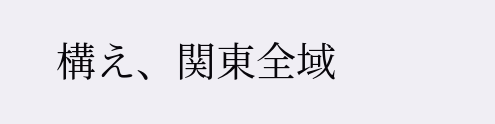構え、関東全域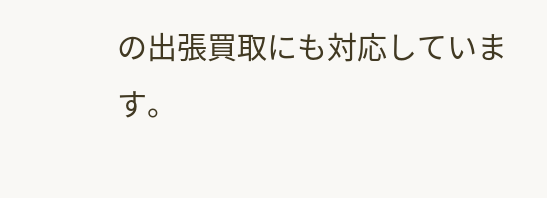の出張買取にも対応しています。